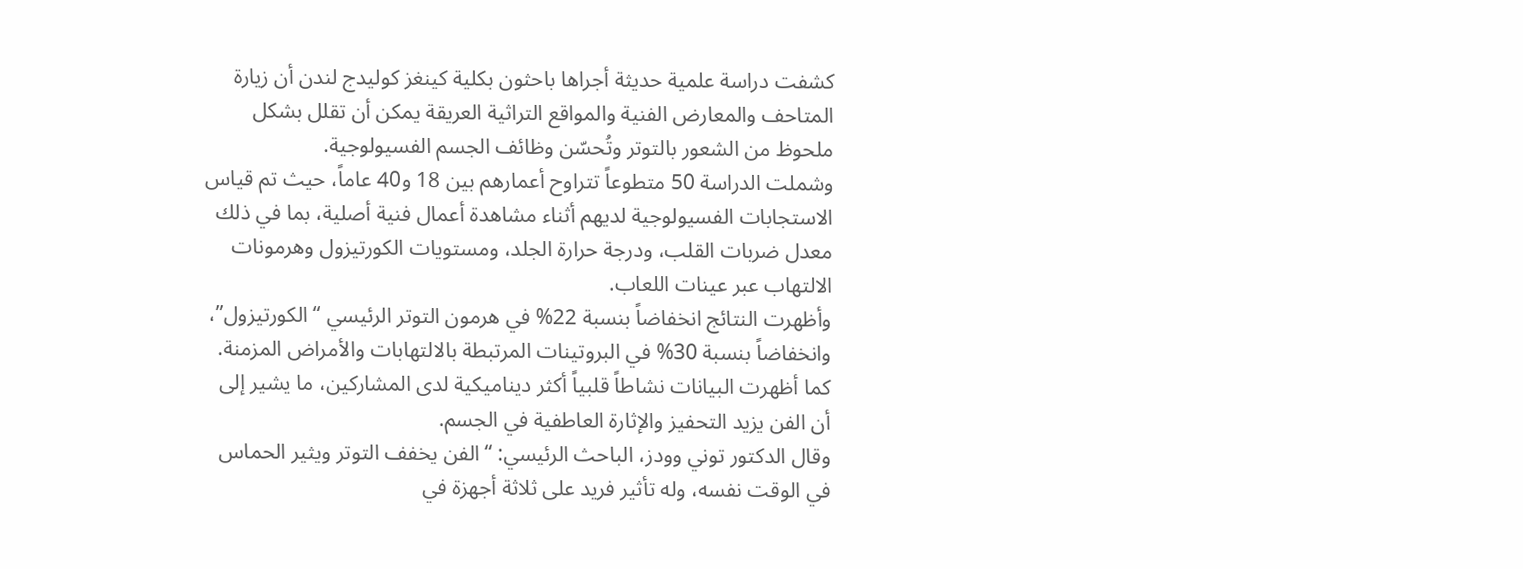كشفت دراسة علمية حديثة أجراها باحثون بكلية كينغز كوليدج لندن أن زيارة المتاحف والمعارض الفنية والمواقع التراثية العريقة يمكن أن تقلل بشكل ملحوظ من الشعور بالتوتر وتُحسّن وظائف الجسم الفسيولوجية.
وشملت الدراسة 50 متطوعاً تتراوح أعمارهم بين 18 و40 عاماً، حيث تم قياس الاستجابات الفسيولوجية لديهم أثناء مشاهدة أعمال فنية أصلية، بما في ذلك معدل ضربات القلب، ودرجة حرارة الجلد، ومستويات الكورتيزول وهرمونات الالتهاب عبر عينات اللعاب.
وأظهرت النتائج انخفاضاً بنسبة 22% في هرمون التوتر الرئيسي “الكورتيزول”، وانخفاضاً بنسبة 30% في البروتينات المرتبطة بالالتهابات والأمراض المزمنة. كما أظهرت البيانات نشاطاً قلبياً أكثر ديناميكية لدى المشاركين، ما يشير إلى أن الفن يزيد التحفيز والإثارة العاطفية في الجسم.
وقال الدكتور توني وودز، الباحث الرئيسي: “الفن يخفف التوتر ويثير الحماس في الوقت نفسه، وله تأثير فريد على ثلاثة أجهزة في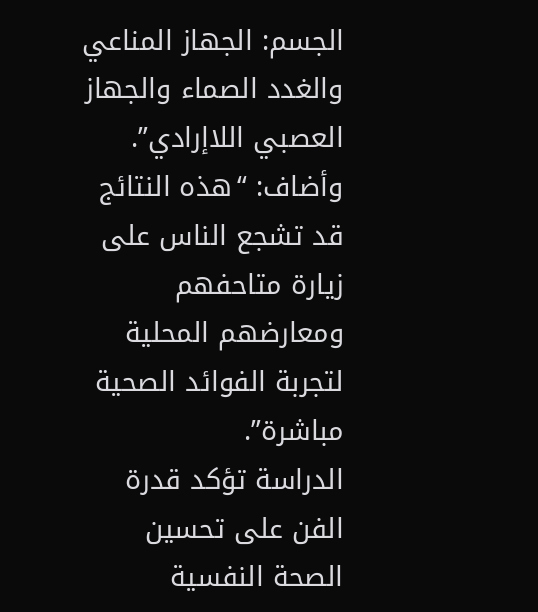الجسم: الجهاز المناعي والغدد الصماء والجهاز العصبي اللاإرادي”.
وأضاف: “هذه النتائج قد تشجع الناس على زيارة متاحفهم ومعارضهم المحلية لتجربة الفوائد الصحية مباشرة”.
الدراسة تؤكد قدرة الفن على تحسين الصحة النفسية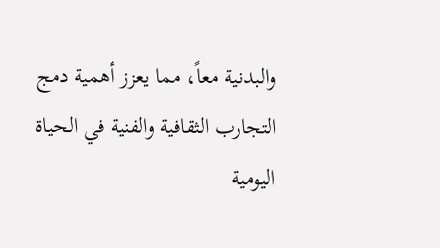والبدنية معاً، مما يعزز أهمية دمج التجارب الثقافية والفنية في الحياة اليومية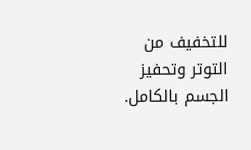للتخفيف من التوتر وتحفيز الجسم بالكامل.